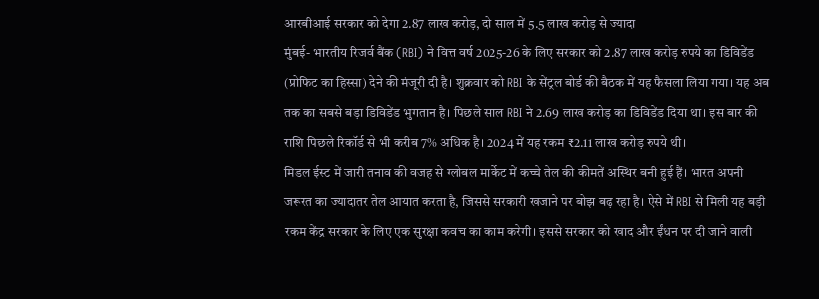आरबीआई सरकार को देगा 2.87 लाख करोड़, दो साल में 5.5 लाख करोड़ से ज्यादा
मुंबई- भारतीय रिजर्व बैंक (RBI) ने वित्त वर्ष 2025-26 के लिए सरकार को 2.87 लाख करोड़ रुपये का डिविडेंड (प्रोफिट का हिस्सा) देने की मंजूरी दी है। शुक्रवार को RBI के सेंट्रल बोर्ड की बैठक में यह फैसला लिया गया। यह अब तक का सबसे बड़ा डिविडेंड भुगतान है। पिछले साल RBI ने 2.69 लाख करोड़ का डिविडेंड दिया था। इस बार की राशि पिछले रिकॉर्ड से भी करीब 7% अधिक है। 2024 में यह रकम ₹2.11 लाख करोड़ रुपये थी।
मिडल ईस्ट में जारी तनाव की वजह से ग्लोबल मार्केट में कच्चे तेल की कीमतें अस्थिर बनी हुई हैं। भारत अपनी जरूरत का ज्यादातर तेल आयात करता है, जिससे सरकारी खजाने पर बोझ बढ़ रहा है। ऐसे में RBI से मिली यह बड़ी रकम केंद्र सरकार के लिए एक सुरक्षा कवच का काम करेगी। इससे सरकार को खाद और ईंधन पर दी जाने वाली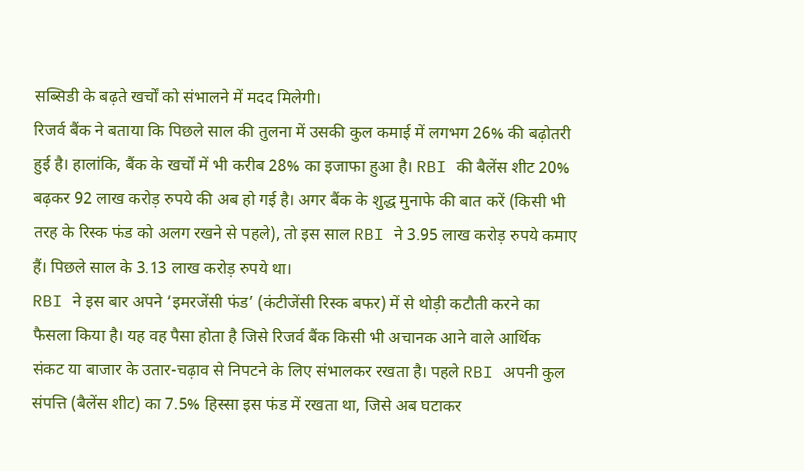सब्सिडी के बढ़ते खर्चों को संभालने में मदद मिलेगी।
रिजर्व बैंक ने बताया कि पिछले साल की तुलना में उसकी कुल कमाई में लगभग 26% की बढ़ोतरी हुई है। हालांकि, बैंक के खर्चों में भी करीब 28% का इजाफा हुआ है। RBI की बैलेंस शीट 20% बढ़कर 92 लाख करोड़ रुपये की अब हो गई है। अगर बैंक के शुद्ध मुनाफे की बात करें (किसी भी तरह के रिस्क फंड को अलग रखने से पहले), तो इस साल RBI ने 3.95 लाख करोड़ रुपये कमाए हैं। पिछले साल के 3.13 लाख करोड़ रुपये था।
RBI ने इस बार अपने ‘इमरजेंसी फंड’ (कंटीजेंसी रिस्क बफर) में से थोड़ी कटौती करने का फैसला किया है। यह वह पैसा होता है जिसे रिजर्व बैंक किसी भी अचानक आने वाले आर्थिक संकट या बाजार के उतार-चढ़ाव से निपटने के लिए संभालकर रखता है। पहले RBI अपनी कुल संपत्ति (बैलेंस शीट) का 7.5% हिस्सा इस फंड में रखता था, जिसे अब घटाकर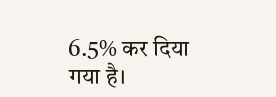6.5% कर दिया गया है।